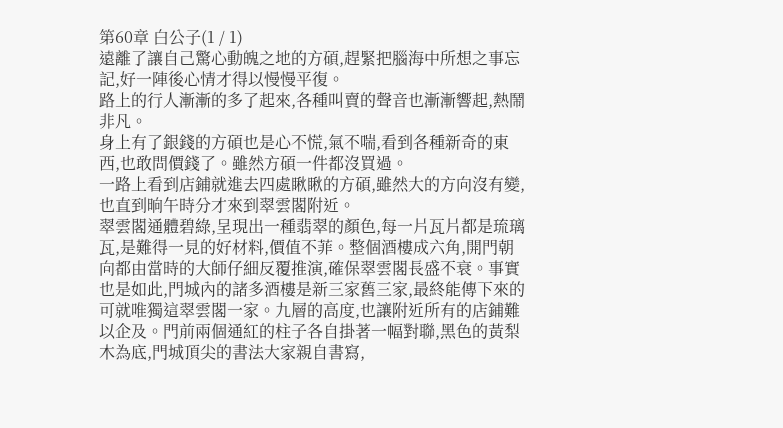第60章 白公子(1 / 1)
遠離了讓自己驚心動魄之地的方碩,趕緊把腦海中所想之事忘記,好一陣後心情才得以慢慢平復。
路上的行人漸漸的多了起來,各種叫賣的聲音也漸漸響起,熱鬧非凡。
身上有了銀錢的方碩也是心不慌,氣不喘,看到各種新奇的東西,也敢問價錢了。雖然方碩一件都沒買過。
一路上看到店鋪就進去四處瞅瞅的方碩,雖然大的方向沒有變,也直到晌午時分才來到翠雲閣附近。
翠雲閣通體碧綠,呈現出一種翡翠的顏色,每一片瓦片都是琉璃瓦,是難得一見的好材料,價值不菲。整個酒樓成六角,開門朝向都由當時的大師仔細反覆推演,確保翠雲閣長盛不衰。事實也是如此,門城內的諸多酒樓是新三家舊三家,最終能傳下來的可就唯獨這翠雲閣一家。九層的高度,也讓附近所有的店鋪難以企及。門前兩個通紅的柱子各自掛著一幅對聯,黑色的黃梨木為底,門城頂尖的書法大家親自書寫,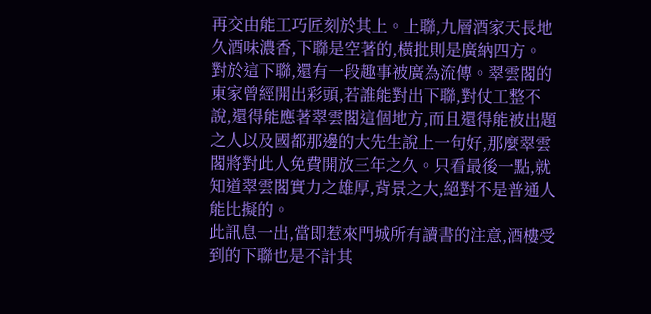再交由能工巧匠刻於其上。上聯,九層酒家天長地久酒味濃香,下聯是空著的,橫批則是廣納四方。
對於這下聯,還有一段趣事被廣為流傳。翠雲閣的東家曾經開出彩頭,若誰能對出下聯,對仗工整不說,還得能應著翠雲閣這個地方,而且還得能被出題之人以及國都那邊的大先生說上一句好,那麼翠雲閣將對此人免費開放三年之久。只看最後一點,就知道翠雲閣實力之雄厚,背景之大,絕對不是普通人能比擬的。
此訊息一出,當即惹來門城所有讀書的注意,酒樓受到的下聯也是不計其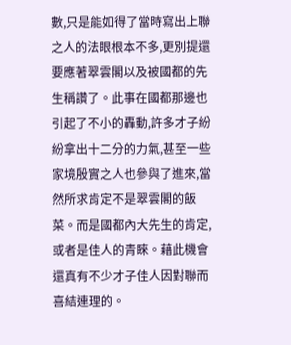數,只是能如得了當時寫出上聯之人的法眼根本不多,更別提還要應著翠雲閣以及被國都的先生稱讚了。此事在國都那邊也引起了不小的轟動,許多才子紛紛拿出十二分的力氣,甚至一些家境殷實之人也參與了進來,當然所求肯定不是翠雲閣的飯菜。而是國都內大先生的肯定,或者是佳人的青睞。藉此機會還真有不少才子佳人因對聯而喜結連理的。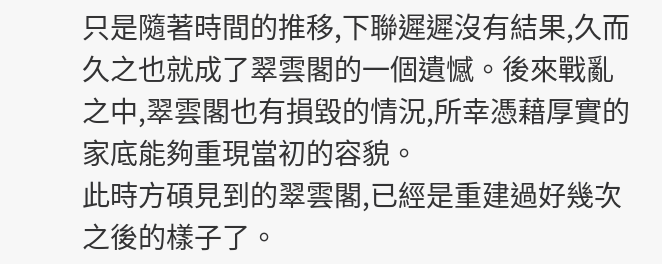只是隨著時間的推移,下聯遲遲沒有結果,久而久之也就成了翠雲閣的一個遺憾。後來戰亂之中,翠雲閣也有損毀的情況,所幸憑藉厚實的家底能夠重現當初的容貌。
此時方碩見到的翠雲閣,已經是重建過好幾次之後的樣子了。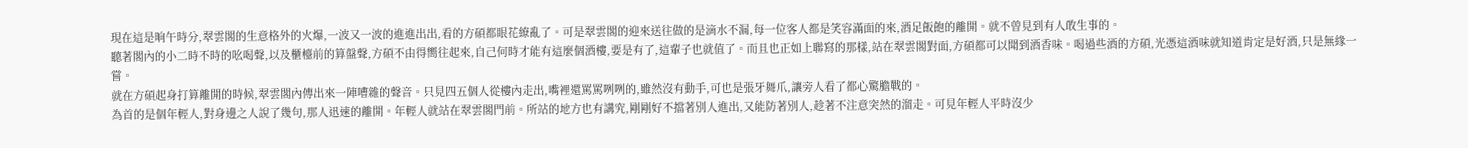現在這是晌午時分,翠雲閣的生意格外的火爆,一波又一波的進進出出,看的方碩都眼花繚亂了。可是翠雲閣的迎來送往做的是滴水不漏,每一位客人都是笑容滿面的來,酒足飯飽的離開。就不曾見到有人敢生事的。
聽著閣內的小二時不時的吆喝聲,以及櫃檯前的算盤聲,方碩不由得嚮往起來,自己何時才能有這麼個酒樓,要是有了,這輩子也就值了。而且也正如上聯寫的那樣,站在翠雲閣對面,方碩都可以聞到酒香味。喝過些酒的方碩,光憑這酒味就知道肯定是好酒,只是無緣一嘗。
就在方碩起身打算離開的時候,翠雲閣內傳出來一陣嘈雜的聲音。只見四五個人從樓內走出,嘴裡還罵罵咧咧的,雖然沒有動手,可也是張牙舞爪,讓旁人看了都心驚膽戰的。
為首的是個年輕人,對身邊之人說了幾句,那人迅速的離開。年輕人就站在翠雲閣門前。所站的地方也有講究,剛剛好不擋著別人進出,又能防著別人,趁著不注意突然的溜走。可見年輕人平時沒少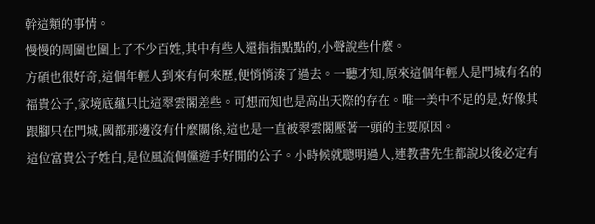幹這類的事情。
慢慢的周圍也圍上了不少百姓,其中有些人還指指點點的,小聲說些什麼。
方碩也很好奇,這個年輕人到來有何來歷,便悄悄湊了過去。一聽才知,原來這個年輕人是門城有名的福貴公子,家境底蘊只比這翠雲閣差些。可想而知也是高出天際的存在。唯一美中不足的是,好像其跟腳只在門城,國都那邊沒有什麼關係,這也是一直被翠雲閣壓著一頭的主要原因。
這位富貴公子姓白,是位風流倜儻遊手好閒的公子。小時候就聰明過人,連教書先生都說以後必定有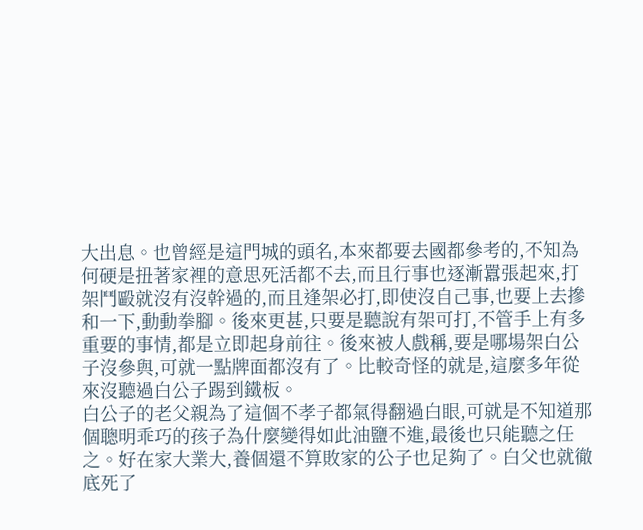大出息。也曾經是這門城的頭名,本來都要去國都參考的,不知為何硬是扭著家裡的意思死活都不去,而且行事也逐漸囂張起來,打架鬥毆就沒有沒幹過的,而且逢架必打,即使沒自己事,也要上去摻和一下,動動拳腳。後來更甚,只要是聽說有架可打,不管手上有多重要的事情,都是立即起身前往。後來被人戲稱,要是哪場架白公子沒參與,可就一點牌面都沒有了。比較奇怪的就是,這麼多年從來沒聽過白公子踢到鐵板。
白公子的老父親為了這個不孝子都氣得翻過白眼,可就是不知道那個聰明乖巧的孩子為什麼變得如此油鹽不進,最後也只能聽之任之。好在家大業大,養個還不算敗家的公子也足夠了。白父也就徹底死了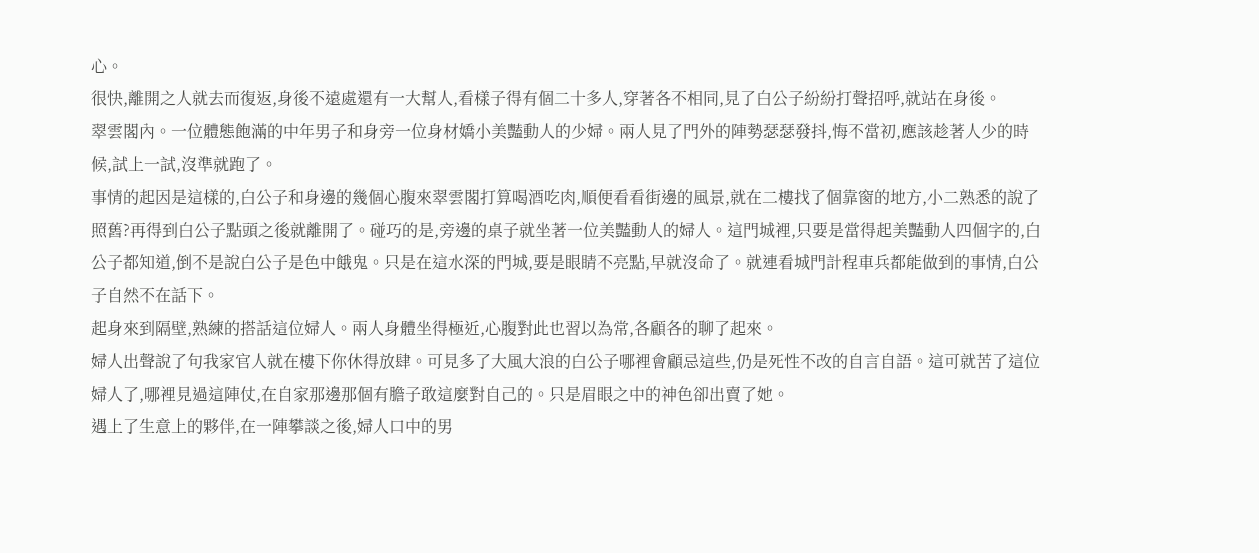心。
很快,離開之人就去而復返,身後不遠處還有一大幫人,看樣子得有個二十多人,穿著各不相同,見了白公子紛紛打聲招呼,就站在身後。
翠雲閣內。一位體態飽滿的中年男子和身旁一位身材嬌小美豔動人的少婦。兩人見了門外的陣勢瑟瑟發抖,悔不當初,應該趁著人少的時候,試上一試,沒準就跑了。
事情的起因是這樣的,白公子和身邊的幾個心腹來翠雲閣打算喝酒吃肉,順便看看街邊的風景,就在二樓找了個靠窗的地方,小二熟悉的說了照舊?再得到白公子點頭之後就離開了。碰巧的是,旁邊的桌子就坐著一位美豔動人的婦人。這門城裡,只要是當得起美豔動人四個字的,白公子都知道,倒不是說白公子是色中餓鬼。只是在這水深的門城,要是眼睛不亮點,早就沒命了。就連看城門計程車兵都能做到的事情,白公子自然不在話下。
起身來到隔壁,熟練的搭話這位婦人。兩人身體坐得極近,心腹對此也習以為常,各顧各的聊了起來。
婦人出聲說了句我家官人就在樓下你休得放肆。可見多了大風大浪的白公子哪裡會顧忌這些,仍是死性不改的自言自語。這可就苦了這位婦人了,哪裡見過這陣仗,在自家那邊那個有膽子敢這麼對自己的。只是眉眼之中的神色卻出賣了她。
遇上了生意上的夥伴,在一陣攀談之後,婦人口中的男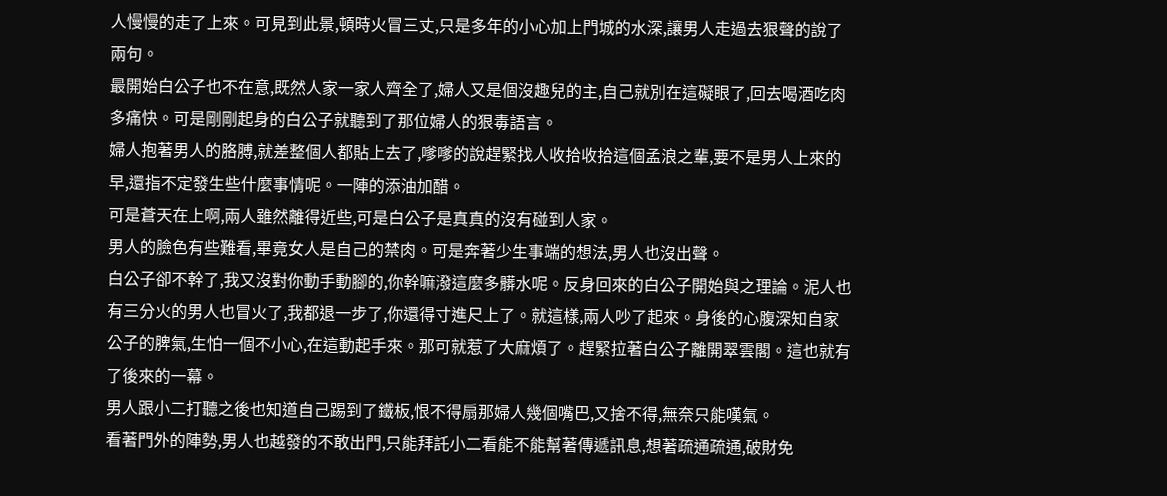人慢慢的走了上來。可見到此景,頓時火冒三丈,只是多年的小心加上門城的水深,讓男人走過去狠聲的說了兩句。
最開始白公子也不在意,既然人家一家人齊全了,婦人又是個沒趣兒的主,自己就別在這礙眼了,回去喝酒吃肉多痛快。可是剛剛起身的白公子就聽到了那位婦人的狠毒語言。
婦人抱著男人的胳膊,就差整個人都貼上去了,嗲嗲的說趕緊找人收拾收拾這個孟浪之輩,要不是男人上來的早,還指不定發生些什麼事情呢。一陣的添油加醋。
可是蒼天在上啊,兩人雖然離得近些,可是白公子是真真的沒有碰到人家。
男人的臉色有些難看,畢竟女人是自己的禁肉。可是奔著少生事端的想法,男人也沒出聲。
白公子卻不幹了,我又沒對你動手動腳的,你幹嘛潑這麼多髒水呢。反身回來的白公子開始與之理論。泥人也有三分火的男人也冒火了,我都退一步了,你還得寸進尺上了。就這樣,兩人吵了起來。身後的心腹深知自家公子的脾氣,生怕一個不小心,在這動起手來。那可就惹了大麻煩了。趕緊拉著白公子離開翠雲閣。這也就有了後來的一幕。
男人跟小二打聽之後也知道自己踢到了鐵板,恨不得扇那婦人幾個嘴巴,又捨不得,無奈只能嘆氣。
看著門外的陣勢,男人也越發的不敢出門,只能拜託小二看能不能幫著傳遞訊息,想著疏通疏通,破財免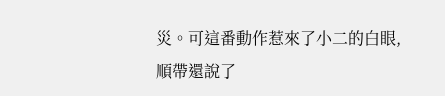災。可這番動作惹來了小二的白眼,順帶還說了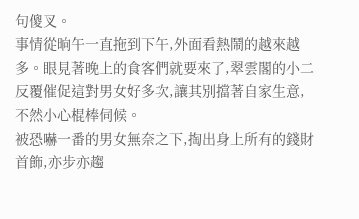句傻叉。
事情從晌午一直拖到下午,外面看熱鬧的越來越多。眼見著晚上的食客們就要來了,翠雲閣的小二反覆催促這對男女好多次,讓其別擋著自家生意,不然小心棍棒伺候。
被恐嚇一番的男女無奈之下,掏出身上所有的錢財首飾,亦步亦趨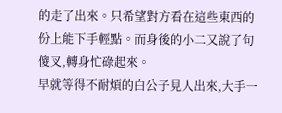的走了出來。只希望對方看在這些東西的份上能下手輕點。而身後的小二又說了句傻叉,轉身忙碌起來。
早就等得不耐煩的白公子見人出來,大手一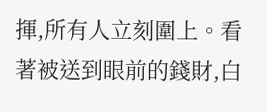揮,所有人立刻圍上。看著被送到眼前的錢財,白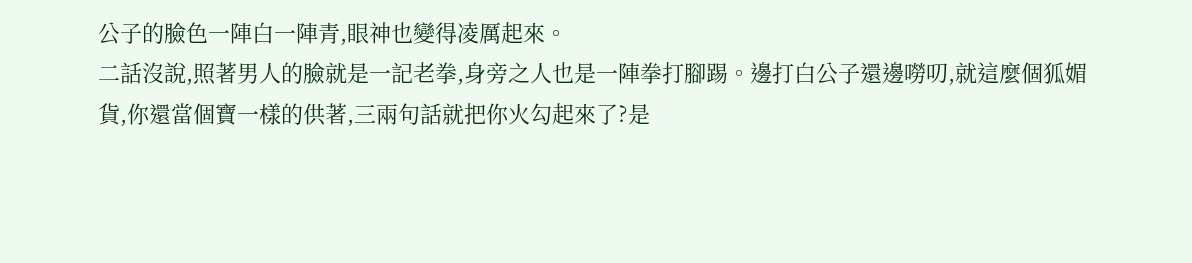公子的臉色一陣白一陣青,眼神也變得凌厲起來。
二話沒說,照著男人的臉就是一記老拳,身旁之人也是一陣拳打腳踢。邊打白公子還邊嘮叨,就這麼個狐媚貨,你還當個寶一樣的供著,三兩句話就把你火勾起來了?是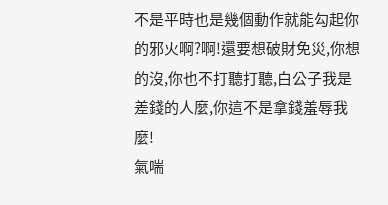不是平時也是幾個動作就能勾起你的邪火啊?啊!還要想破財免災,你想的沒,你也不打聽打聽,白公子我是差錢的人麼,你這不是拿錢羞辱我麼!
氣喘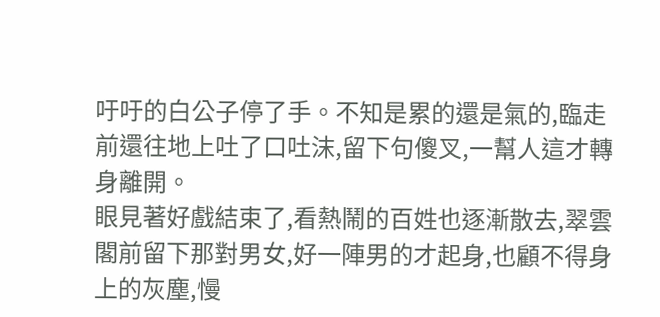吁吁的白公子停了手。不知是累的還是氣的,臨走前還往地上吐了口吐沫,留下句傻叉,一幫人這才轉身離開。
眼見著好戲結束了,看熱鬧的百姓也逐漸散去,翠雲閣前留下那對男女,好一陣男的才起身,也顧不得身上的灰塵,慢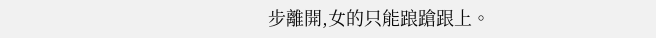步離開,女的只能踉蹌跟上。